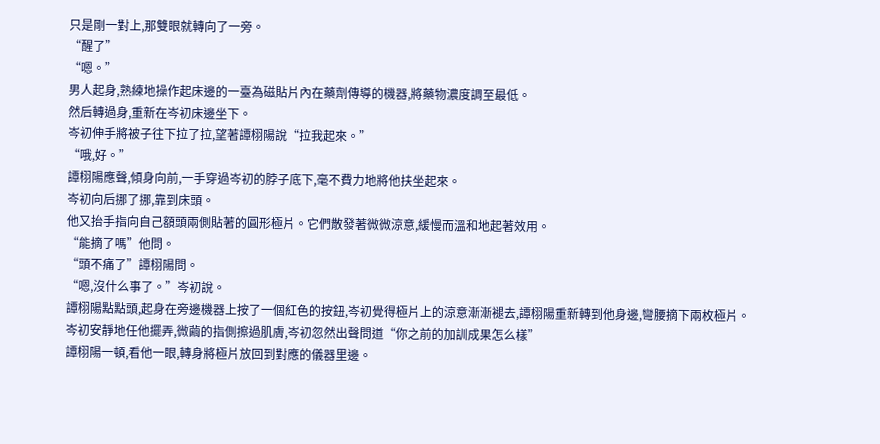只是剛一對上,那雙眼就轉向了一旁。
“醒了”
“嗯。”
男人起身,熟練地操作起床邊的一臺為磁貼片內在藥劑傳導的機器,將藥物濃度調至最低。
然后轉過身,重新在岑初床邊坐下。
岑初伸手將被子往下拉了拉,望著譚栩陽說“拉我起來。”
“哦,好。”
譚栩陽應聲,傾身向前,一手穿過岑初的脖子底下,毫不費力地將他扶坐起來。
岑初向后挪了挪,靠到床頭。
他又抬手指向自己額頭兩側貼著的圓形極片。它們散發著微微涼意,緩慢而溫和地起著效用。
“能摘了嗎”他問。
“頭不痛了”譚栩陽問。
“嗯,沒什么事了。”岑初說。
譚栩陽點點頭,起身在旁邊機器上按了一個紅色的按鈕,岑初覺得極片上的涼意漸漸褪去,譚栩陽重新轉到他身邊,彎腰摘下兩枚極片。
岑初安靜地任他擺弄,微繭的指側擦過肌膚,岑初忽然出聲問道“你之前的加訓成果怎么樣”
譚栩陽一頓,看他一眼,轉身將極片放回到對應的儀器里邊。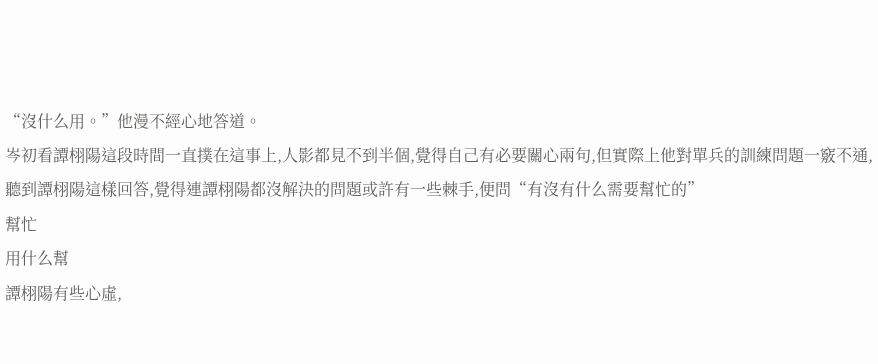“沒什么用。”他漫不經心地答道。
岑初看譚栩陽這段時間一直撲在這事上,人影都見不到半個,覺得自己有必要關心兩句,但實際上他對單兵的訓練問題一竅不通,聽到譚栩陽這樣回答,覺得連譚栩陽都沒解決的問題或許有一些棘手,便問“有沒有什么需要幫忙的”
幫忙
用什么幫
譚栩陽有些心虛,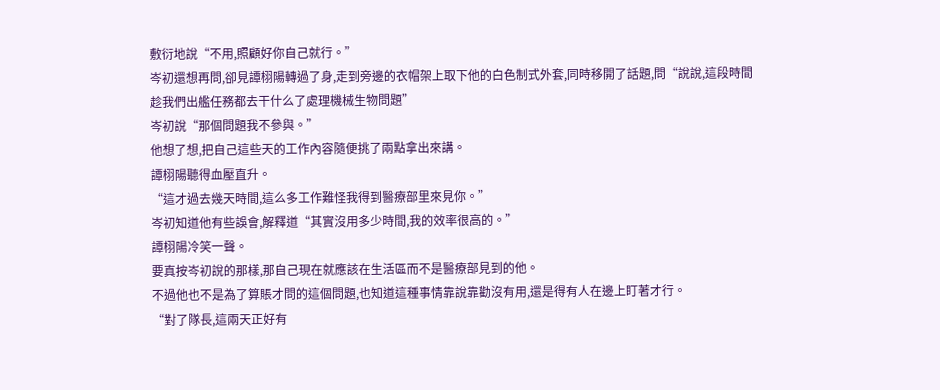敷衍地說“不用,照顧好你自己就行。”
岑初還想再問,卻見譚栩陽轉過了身,走到旁邊的衣帽架上取下他的白色制式外套,同時移開了話題,問“說說,這段時間趁我們出艦任務都去干什么了處理機械生物問題”
岑初說“那個問題我不參與。”
他想了想,把自己這些天的工作內容隨便挑了兩點拿出來講。
譚栩陽聽得血壓直升。
“這才過去幾天時間,這么多工作難怪我得到醫療部里來見你。”
岑初知道他有些誤會,解釋道“其實沒用多少時間,我的效率很高的。”
譚栩陽冷笑一聲。
要真按岑初說的那樣,那自己現在就應該在生活區而不是醫療部見到的他。
不過他也不是為了算賬才問的這個問題,也知道這種事情靠說靠勸沒有用,還是得有人在邊上盯著才行。
“對了隊長,這兩天正好有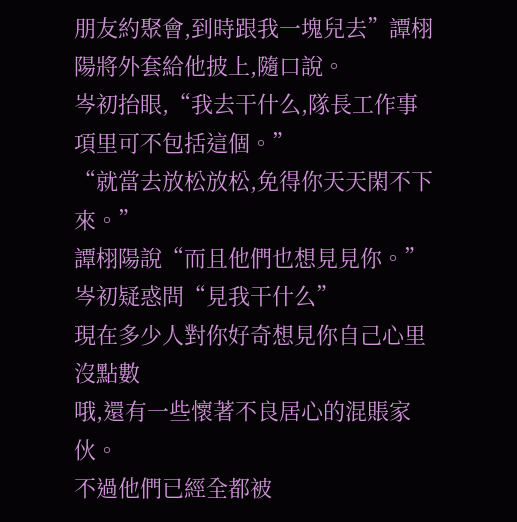朋友約聚會,到時跟我一塊兒去”譚栩陽將外套給他披上,隨口說。
岑初抬眼,“我去干什么,隊長工作事項里可不包括這個。”
“就當去放松放松,免得你天天閑不下來。”
譚栩陽說“而且他們也想見見你。”
岑初疑惑問“見我干什么”
現在多少人對你好奇想見你自己心里沒點數
哦,還有一些懷著不良居心的混賬家伙。
不過他們已經全都被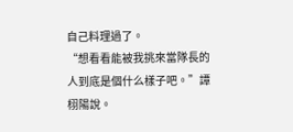自己料理過了。
“想看看能被我挑來當隊長的人到底是個什么樣子吧。”譚栩陽說。